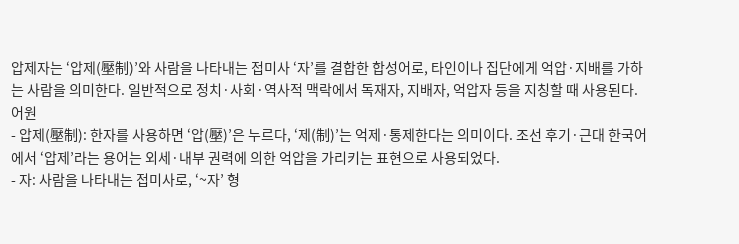압제자는 ‘압제(壓制)’와 사람을 나타내는 접미사 ‘자’를 결합한 합성어로, 타인이나 집단에게 억압·지배를 가하는 사람을 의미한다. 일반적으로 정치·사회·역사적 맥락에서 독재자, 지배자, 억압자 등을 지칭할 때 사용된다.
어원
- 압제(壓制): 한자를 사용하면 ‘압(壓)’은 누르다, ‘제(制)’는 억제·통제한다는 의미이다. 조선 후기·근대 한국어에서 ‘압제’라는 용어는 외세·내부 권력에 의한 억압을 가리키는 표현으로 사용되었다.
- 자: 사람을 나타내는 접미사로, ‘~자’ 형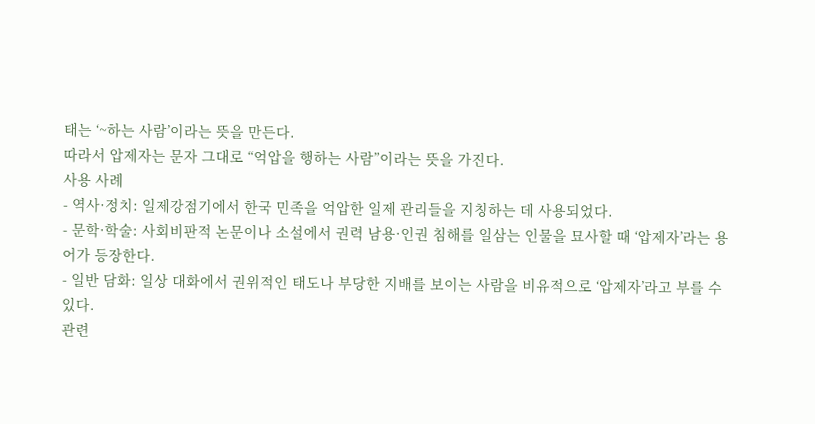태는 ‘~하는 사람’이라는 뜻을 만든다.
따라서 압제자는 문자 그대로 “억압을 행하는 사람”이라는 뜻을 가진다.
사용 사례
- 역사·정치: 일제강점기에서 한국 민족을 억압한 일제 관리들을 지칭하는 데 사용되었다.
- 문학·학술: 사회비판적 논문이나 소설에서 권력 남용·인권 침해를 일삼는 인물을 묘사할 때 ‘압제자’라는 용어가 등장한다.
- 일반 담화: 일상 대화에서 권위적인 태도나 부당한 지배를 보이는 사람을 비유적으로 ‘압제자’라고 부를 수 있다.
관련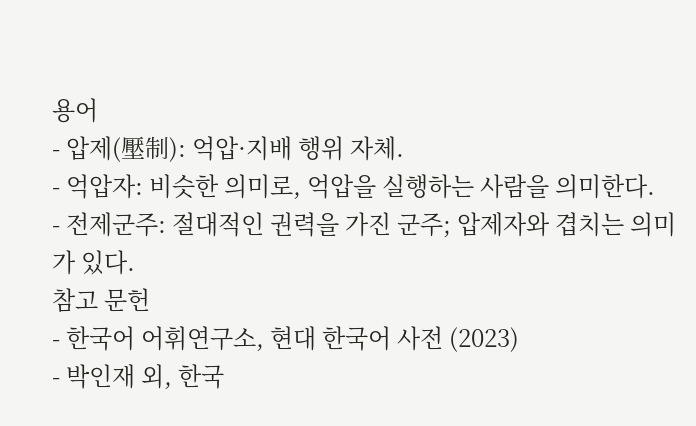용어
- 압제(壓制): 억압·지배 행위 자체.
- 억압자: 비슷한 의미로, 억압을 실행하는 사람을 의미한다.
- 전제군주: 절대적인 권력을 가진 군주; 압제자와 겹치는 의미가 있다.
참고 문헌
- 한국어 어휘연구소, 현대 한국어 사전 (2023)
- 박인재 외, 한국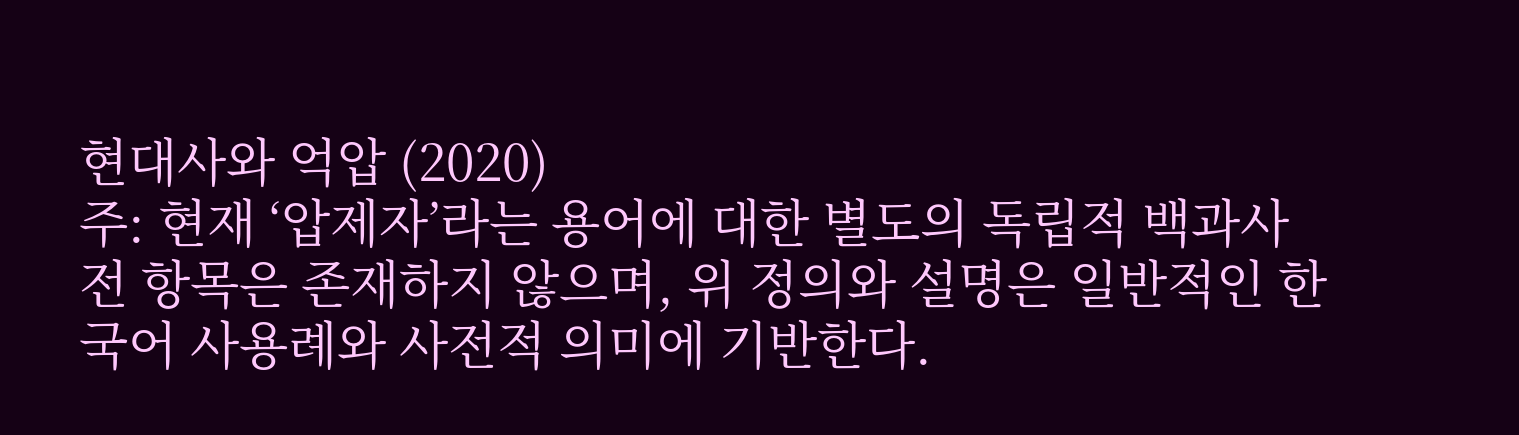현대사와 억압 (2020)
주: 현재 ‘압제자’라는 용어에 대한 별도의 독립적 백과사전 항목은 존재하지 않으며, 위 정의와 설명은 일반적인 한국어 사용례와 사전적 의미에 기반한다.